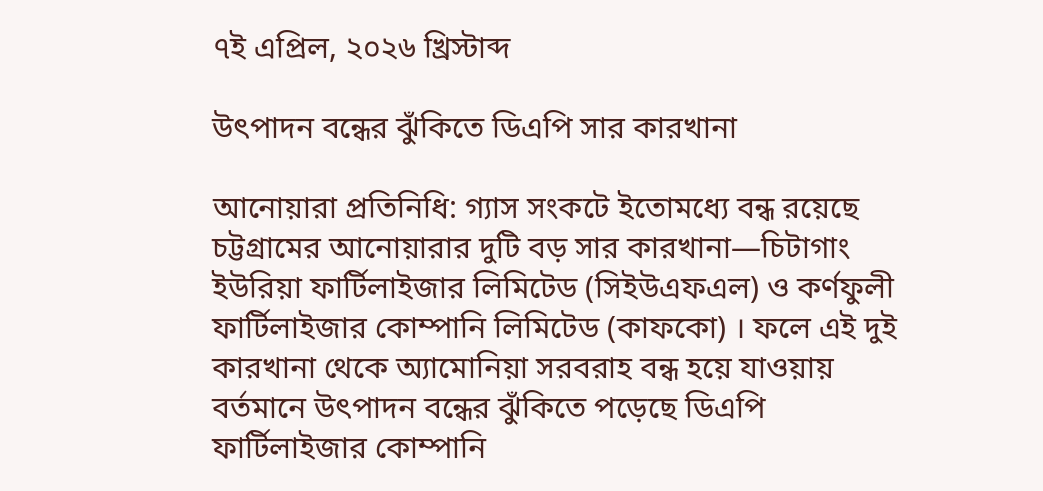৭ই এপ্রিল, ২০২৬ খ্রিস্টাব্দ

উৎপাদন বন্ধের ঝুঁকিতে ডিএপি সার কারখানা

আনোয়ারা প্রতিনিধি: গ্যাস সংকটে ইতোমধ্যে বন্ধ রয়েছে চট্টগ্রামের আনোয়ারার দুটি বড় সার কারখানা—চিটাগাং ইউরিয়া ফার্টিলাইজার লিমিটেড (সিইউএফএল) ও কর্ণফুলী ফার্টিলাইজার কোম্পানি লিমিটেড (কাফকো) । ফলে এই দুই কারখানা থেকে অ্যামোনিয়া সরবরাহ বন্ধ হয়ে যাওয়ায় বর্তমানে উৎপাদন বন্ধের ঝুঁকিতে পড়েছে ডিএপি ফার্টিলাইজার কোম্পানি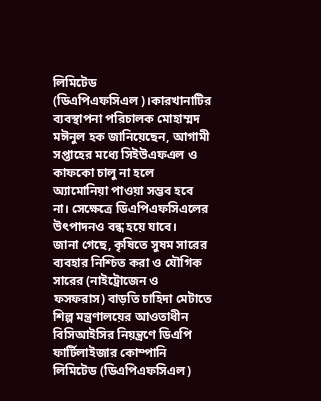লিমিটেড (ডিএপিএফসিএল)।কারখানাটির ব্যবস্থাপনা পরিচালক মোহাম্মদ মঈনুল হক জানিয়েছেন, আগামী সপ্তাহের মধ্যে সিইউএফএল ও কাফকো চালু না হলে অ্যামোনিয়া পাওয়া সম্ভব হবে না। সেক্ষেত্রে ডিএপিএফসিএলের উৎপাদনও বন্ধ হয়ে যাবে।
জানা গেছে, কৃষিতে সুষম সারের ব্যবহার নিশ্চিত করা ও যৌগিক সারের (নাইট্রোজেন ও ফসফরাস) বাড়তি চাহিদা মেটাতে শিল্প মন্ত্রণালয়ের আওতাধীন বিসিআইসির নিয়ন্ত্রণে ডিএপি ফার্টিলাইজার কোম্পানি লিমিটেড (ডিএপিএফসিএল)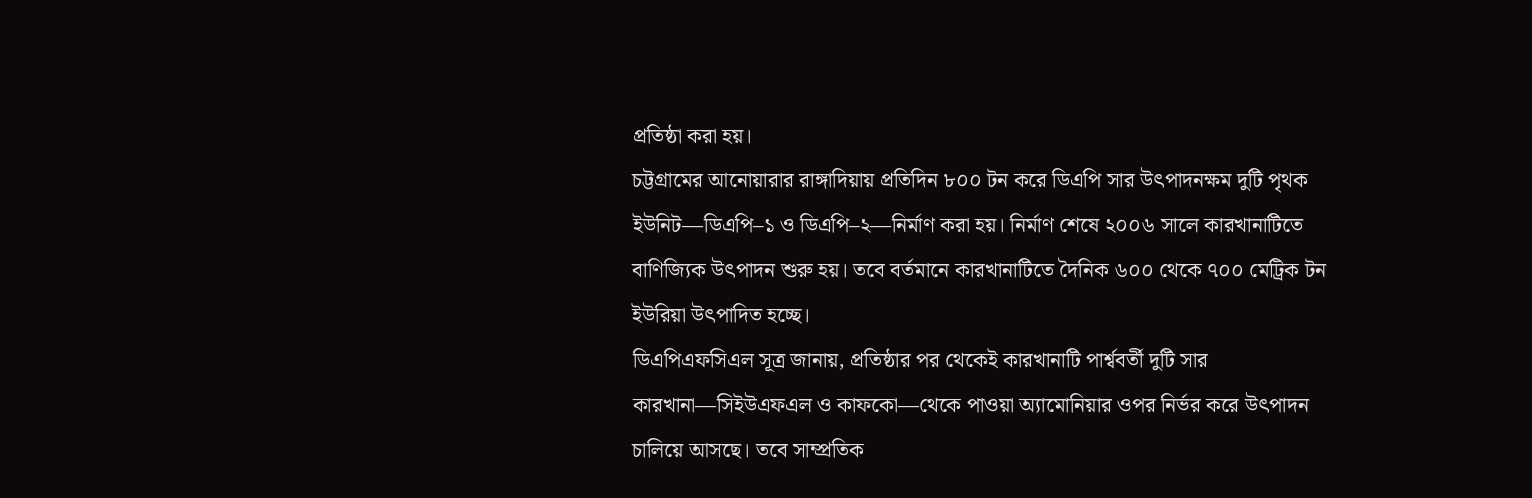প্রতিষ্ঠা করা হয়।
চট্টগ্রামের আনোয়ারার রাঙ্গাদিয়ায় প্রতিদিন ৮০০ টন করে ডিএপি সার উৎপাদনক্ষম দুটি পৃথক ইউনিট—ডিএপি–১ ও ডিএপি–২—নির্মাণ করা হয়। নির্মাণ শেষে ২০০৬ সালে কারখানাটিতে বাণিজ্যিক উৎপাদন শুরু হয়। তবে বর্তমানে কারখানাটিতে দৈনিক ৬০০ থেকে ৭০০ মেট্রিক টন ইউরিয়া উৎপাদিত হচ্ছে।
ডিএপিএফসিএল সূত্র জানায়, প্রতিষ্ঠার পর থেকেই কারখানাটি পার্শ্ববর্তী দুটি সার কারখানা—সিইউএফএল ও কাফকো—থেকে পাওয়া অ্যামোনিয়ার ওপর নির্ভর করে উৎপাদন চালিয়ে আসছে। তবে সাম্প্রতিক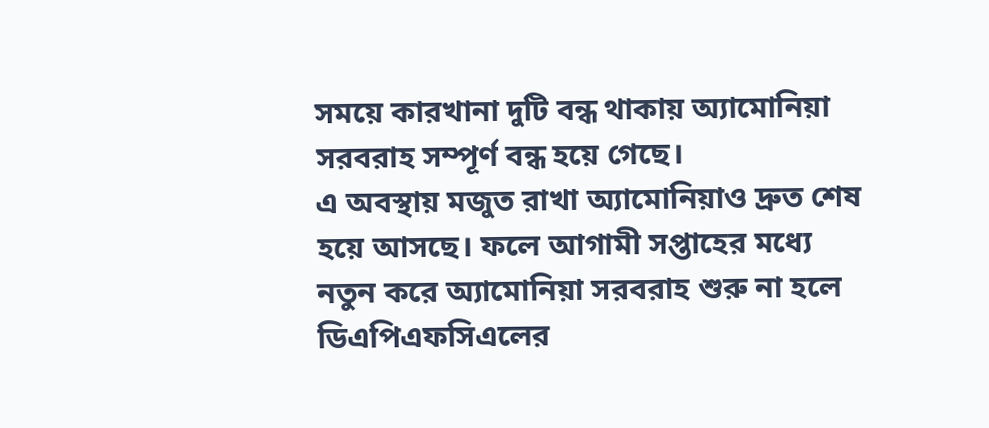সময়ে কারখানা দুটি বন্ধ থাকায় অ্যামোনিয়া সরবরাহ সম্পূর্ণ বন্ধ হয়ে গেছে।
এ অবস্থায় মজুত রাখা অ্যামোনিয়াও দ্রুত শেষ হয়ে আসছে। ফলে আগামী সপ্তাহের মধ্যে নতুন করে অ্যামোনিয়া সরবরাহ শুরু না হলে ডিএপিএফসিএলের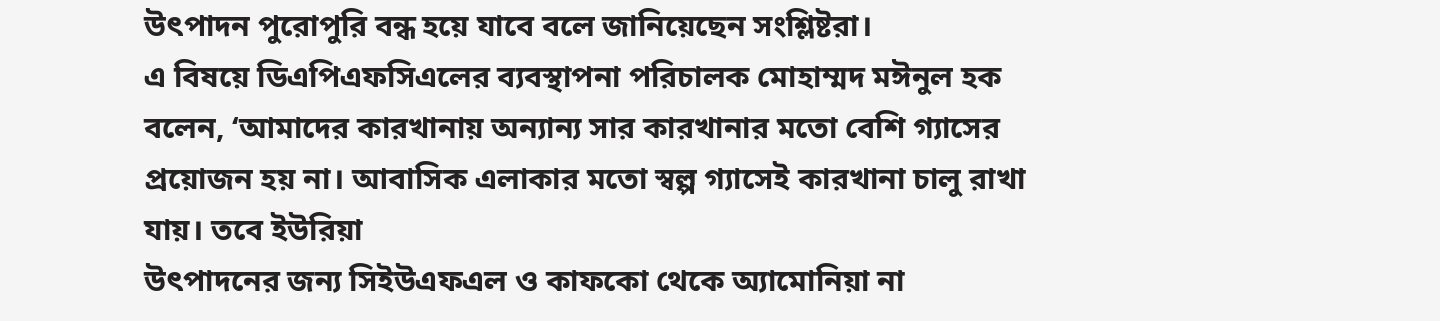উৎপাদন পুরোপুরি বন্ধ হয়ে যাবে বলে জানিয়েছেন সংশ্লিষ্টরা।
এ বিষয়ে ডিএপিএফসিএলের ব্যবস্থাপনা পরিচালক মোহাম্মদ মঈনুল হক বলেন, ‘আমাদের কারখানায় অন্যান্য সার কারখানার মতো বেশি গ্যাসের প্রয়োজন হয় না। আবাসিক এলাকার মতো স্বল্প গ্যাসেই কারখানা চালু রাখা যায়। তবে ইউরিয়া
উৎপাদনের জন্য সিইউএফএল ও কাফকো থেকে অ্যামোনিয়া না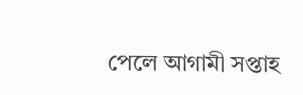পেলে আগামী সপ্তাহ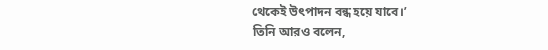থেকেই উৎপাদন বন্ধ হয়ে যাবে।’
তিনি আরও বলেন,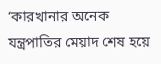‘কারখানার অনেক যন্ত্রপাতির মেয়াদ শেষ হয়ে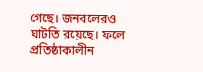গেছে। জনবলেরও ঘাটতি রয়েছে। ফলে প্রতিষ্ঠাকালীন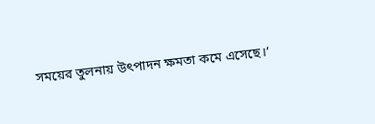সময়ের তুলনায় উৎপাদন ক্ষমতা কমে এসেছে।’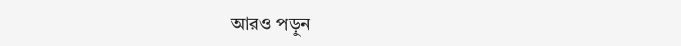আরও পড়ুন